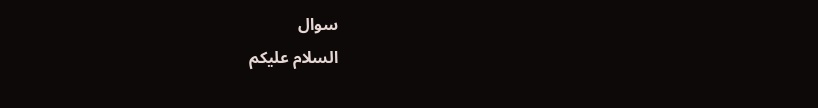سوال
السلام علیکم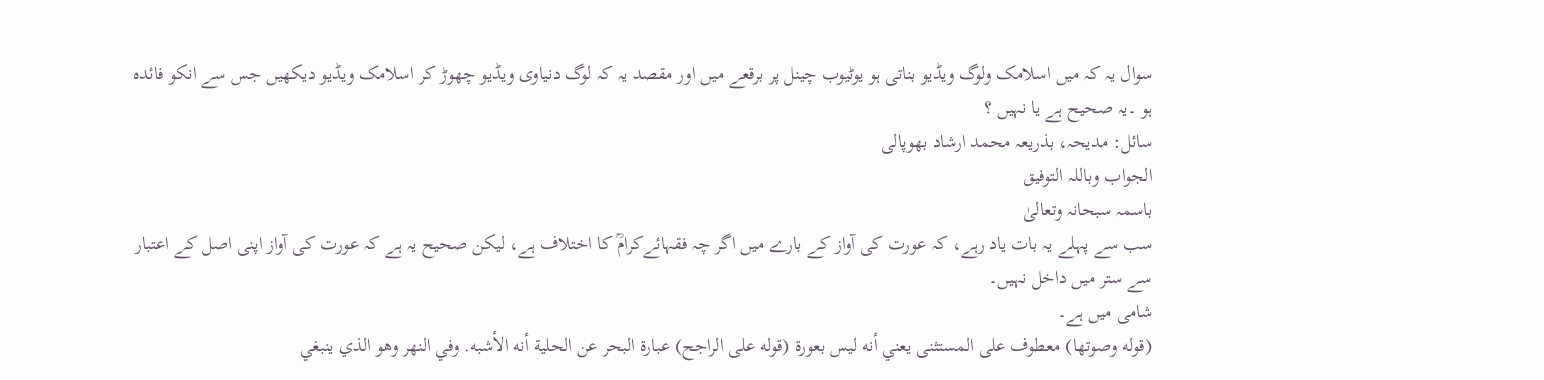سوال یہ کہ میں اسلامک ولوگ ویڈیو بناتی ہو یوٹیوب چینل پر برقعے میں اور مقصد یہ کہ لوگ دنیاوی ویڈیو چھوڑ کر اسلامک ویڈیو دیکھیں جس سے انکو فائدہ ہو ۔یہ صحیح ہے یا نہیں ؟
سائل: مدیحہ، بذریعہ محمد ارشاد بھوپالی
الجواب وباللہ التوفیق
باسمہ سبحانہ وتعالیٰ
سب سے پہلے یہ بات یاد رہے، کہ عورت کی آواز کے بارے میں اگر چہ فقہائےکرامؒ کا اختلاف ہے، لیکن صحیح یہ ہے کہ عورت کی آواز اپنی اصل کے اعتبار سے ستر میں داخل نہیں۔
شامی میں ہے۔
(قوله وصوتها) معطوف على المستثنى يعني أنه ليس بعورة (قوله على الراجح) عبارة البحر عن الحلية أنه الأشبه. وفي النهر وهو الذي ينبغي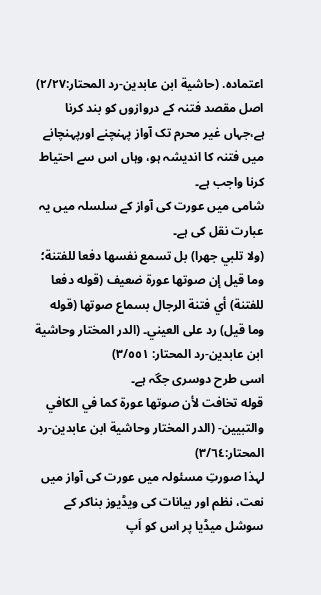اعتماده. (حاشية ابن عابدين-رد المحتار:٢/٢٧)
اصل مقصد فتنہ کے دروازوں کو بند کرنا ہے،جہاں غیر محرم تک آواز پہنچنے اورپہنچانے میں فتنہ کا اندیشہ ہو، وہاں اس سے احتیاط کرنا واجب ہے۔
شامی میں عورت کی آواز کے سلسلہ میں یہ عبارت نقل کی ہے۔
(ولا تلبي جهرا) بل تسمع نفسها دفعا للفتنة؛ وما قيل إن صوتها عورة ضعيف (قوله دفعا للفتنة) أي فتنة الرجال بسماع صوتها (قوله وما قيل) رد على العيني۔ (الدر المختار وحاشية ابن عابدين-رد المحتار: ٣/٥٥١)
اسی طرح دوسری جگہ ہے۔
قوله تخافت لأن صوتها عورة كما في الكافي والتبيين- (الدر المختار وحاشية ابن عابدين-رد المحتار:٣/٦٤)
لہذا صورتِ مسئولہ میں عورت کی آواز میں نعت، نظم اور بیانات کی ویڈیوز بناکر کے سوشل میڈیا پر اس کو اَپ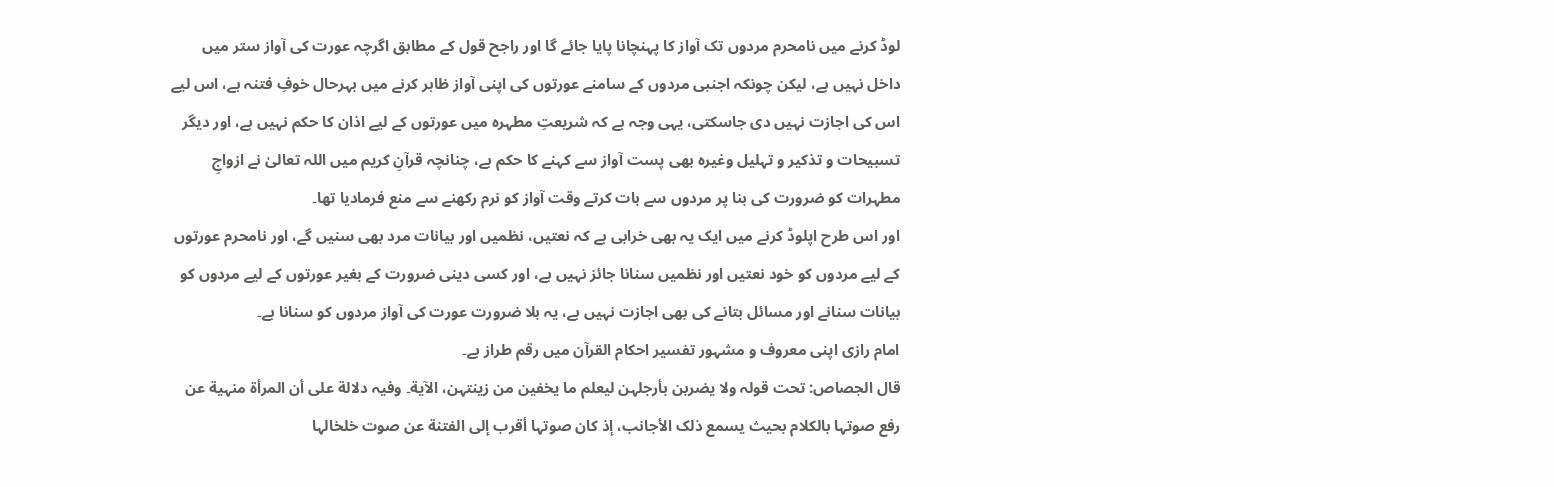لوڈ کرنے میں نامحرم مردوں تک آواز کا پہنچانا پایا جائے گا اور راجح قول کے مطابق اگرچہ عورت کی آواز ستر میں داخل نہیں ہے، لیکن چونکہ اجنبی مردوں کے سامنے عورتوں کی اپنی آواز ظاہر کرنے میں بہرحال خوفِ فتنہ ہے، اس لیے اس کی اجازت نہیں دی جاسکتی، یہی وجہ ہے کہ شریعتِ مطہرہ میں عورتوں کے لیے اذان کا حکم نہیں ہے، اور دیگر تسبیحات و تذکیر و تہلیل وغیرہ بھی پست آواز سے کہنے کا حکم ہے، چنانچہ قرآنِ کریم میں اللہ تعالیٰ نے ازواجِ مطہرات کو ضرورت کی بنا پر مردوں سے بات کرتے وقت آواز کو نرم رکھنے سے منع فرمادیا تھا۔
اور اس طرح اپلوڈ کرنے میں ایک یہ بھی خرابی ہے کہ نعتیں، نظمیں اور بیانات مرد بھی سنیں گے، اور نامحرم عورتوں کے لیے مردوں کو خود نعتیں اور نظمیں سنانا جائز نہیں ہے، اور کسی دینی ضرورت کے بغیر عورتوں کے لیے مردوں کو بیانات سنانے اور مسائل بتانے کی بھی اجازت نہیں ہے، یہ بلا ضرورت عورت کی آواز مردوں کو سنانا ہے۔
امام رازی اپنی معروف و مشہور تفسیر احکام القرآن میں رقم طراز ہے۔
قال الجصاص: تحت قولہ ولا یضربن بأرجلہن لیعلم ما یخفین من زینتہن، الآیة۔ وفیہ دلالة علی أن المرأة منہیة عن رفع صوتہا بالکلام بحیث یسمع ذلک الأجانب، إذ کان صوتہا أقرب إلی الفتنة عن صوت خلخالہا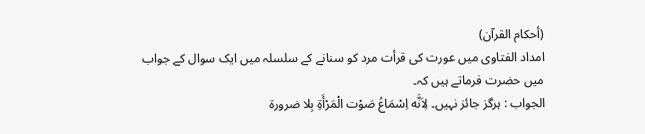(أحکام القرآن)
امداد الفتاوی میں عورت کی قرأت مرد کو سنانے کے سلسلہ میں ایک سوال کے جواب میں حضرت فرماتے ہیں کہ۔
الجواب : ہرگز جائز نہیں۔ لِاَنَّه اِسْمَاعُ صَوْت الْمَرْأَةِ بِلا ضرورة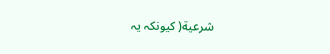شرعیة( کیونکہ یہ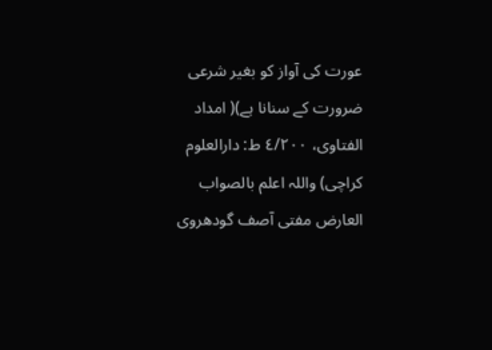عورت کی آواز کو بغیر شرعی ضرورت کے سنانا ہے)( امداد الفتاوی، ٤/٢٠٠ ط: دارالعلوم کراچی) واللہ اعلم بالصواب
العارض مفتی آصف گودھروی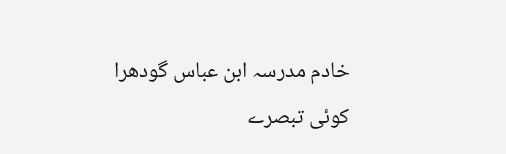خادم مدرسہ ابن عباس گودھرا
کوئی تبصرے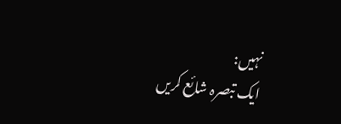نہیں:
ایک تبصرہ شائع کریں